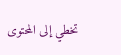تخطي إلى المحتوى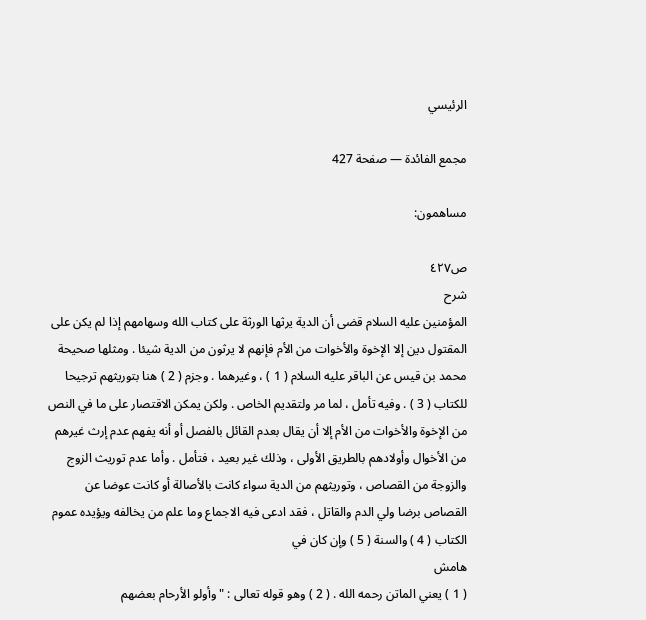الرئيسي

مجمع الفائدة — صفحة 427

مساهمون:

ص٤٢٧
شرح
المؤمنين عليه السلام قضى أن الدية يرثها الورثة على كتاب الله وسهامهم إذا لم يكن على المقتول دين إلا الإخوة والأخوات من الأم فإنهم لا يرثون من الدية شيئا . ومثلها صحيحة محمد بن قيس عن الباقر عليه السلام ( 1 ) ، وغيرهما . وجزم ( 2 ) هنا بتوريثهم ترجيحا للكتاب ( 3 ) . وفيه تأمل ، لما مر ولتقديم الخاص . ولكن يمكن الاقتصار على ما في النص من الإخوة والأخوات من الأم إلا أن يقال بعدم القائل بالفصل أو أنه يفهم عدم إرث غيرهم من الأخوال وأولادهم بالطريق الأولى ، وذلك غير بعيد ، فتأمل . وأما عدم توريث الزوج والزوجة من القصاص ، وتوريثهم من الدية سواء كانت بالأصالة أو كانت عوضا عن القصاص برضا ولي الدم والقاتل ، فقد ادعى فيه الاجماع وما علم من يخالفه ويؤيده عموم الكتاب ( 4 ) والسنة ( 5 ) وإن كان في
هامش
( 1 ) يعني الماتن رحمه الله . ( 2 ) وهو قوله تعالى : " وأولو الأرحام بعضهم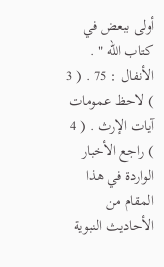أولى ببعض في كتاب الله " . الأنفال : 75 . ( 3 ) لاحظ عمومات آيات الإرث . ( 4 ) راجع الأخبار الواردة في هذا المقام من الأحاديث النبوية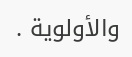والأولوية .